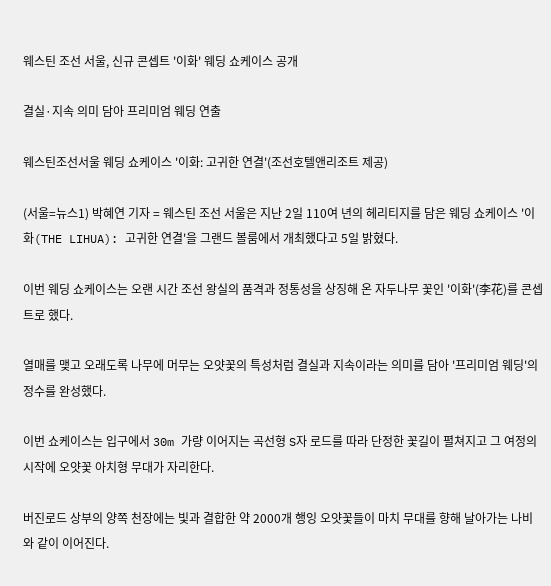웨스틴 조선 서울, 신규 콘셉트 '이화' 웨딩 쇼케이스 공개

결실·지속 의미 담아 프리미엄 웨딩 연출

웨스틴조선서울 웨딩 쇼케이스 '이화: 고귀한 연결'(조선호텔앤리조트 제공)

(서울=뉴스1) 박혜연 기자 = 웨스틴 조선 서울은 지난 2일 110여 년의 헤리티지를 담은 웨딩 쇼케이스 '이화(THE LIHUA): 고귀한 연결'을 그랜드 볼룸에서 개최했다고 5일 밝혔다.

이번 웨딩 쇼케이스는 오랜 시간 조선 왕실의 품격과 정통성을 상징해 온 자두나무 꽃인 '이화'(李花)를 콘셉트로 했다.

열매를 맺고 오래도록 나무에 머무는 오얏꽃의 특성처럼 결실과 지속이라는 의미를 담아 '프리미엄 웨딩'의 정수를 완성했다.

이번 쇼케이스는 입구에서 30m 가량 이어지는 곡선형 S자 로드를 따라 단정한 꽃길이 펼쳐지고 그 여정의 시작에 오얏꽃 아치형 무대가 자리한다.

버진로드 상부의 양쪽 천장에는 빛과 결합한 약 2000개 행잉 오얏꽃들이 마치 무대를 향해 날아가는 나비와 같이 이어진다.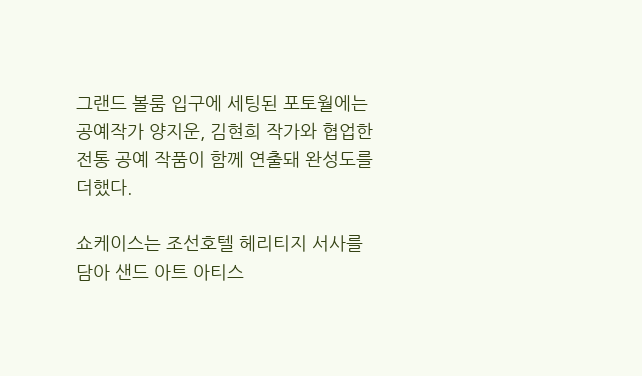그랜드 볼룸 입구에 세팅된 포토월에는 공예작가 양지운, 김현희 작가와 협업한 전통 공예 작품이 함께 연출돼 완성도를 더했다.

쇼케이스는 조선호텔 헤리티지 서사를 담아 샌드 아트 아티스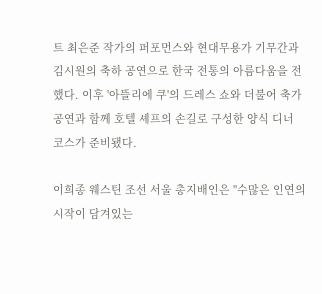트 최은준 작가의 퍼포먼스와 현대무용가 기무간과 김시원의 축하 공연으로 한국 전통의 아름다움을 전했다. 이후 '아뜰리에 쿠'의 드레스 쇼와 더불어 축가 공연과 함께 호텔 셰프의 손길로 구성한 양식 디너 코스가 준비됐다.

이희종 웨스틴 조선 서울 총지배인은 "수많은 인연의 시작이 담겨있는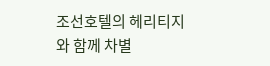조선호텔의 헤리티지와 함께 차별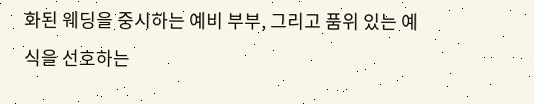화된 웨딩을 중시하는 예비 부부, 그리고 품위 있는 예식을 선호하는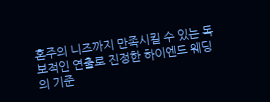혼주의 니즈까지 만족시킬 수 있는 독보적인 연출로 진정한 하이엔드 웨딩의 기준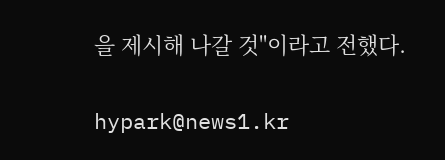을 제시해 나갈 것"이라고 전했다.

hypark@news1.kr